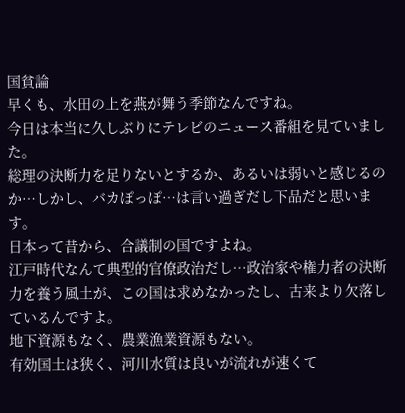国貧論
早くも、水田の上を燕が舞う季節なんですね。
今日は本当に久しぶりにテレビのニュース番組を見ていました。
総理の決断力を足りないとするか、あるいは弱いと感じるのか…しかし、バカぽっぽ…は言い過ぎだし下品だと思います。
日本って昔から、合議制の国ですよね。
江戸時代なんて典型的官僚政治だし…政治家や権力者の決断力を養う風土が、この国は求めなかったし、古来より欠落しているんですよ。
地下資源もなく、農業漁業資源もない。
有効国土は狭く、河川水質は良いが流れが速くて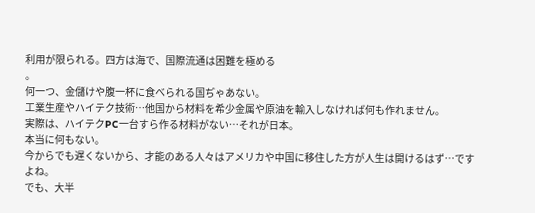利用が限られる。四方は海で、国際流通は困難を極める
。
何一つ、金儲けや腹一杯に食べられる国ぢゃあない。
工業生産やハイテク技術…他国から材料を希少金属や原油を輸入しなければ何も作れません。
実際は、ハイテクPC一台すら作る材料がない…それが日本。
本当に何もない。
今からでも遅くないから、才能のある人々はアメリカや中国に移住した方が人生は開けるはず…ですよね。
でも、大半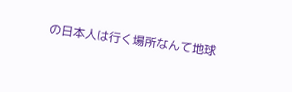の日本人は行く場所なんて地球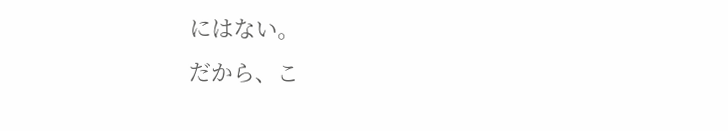にはない。
だから、こ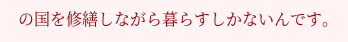の国を修繕しながら暮らすしかないんです。